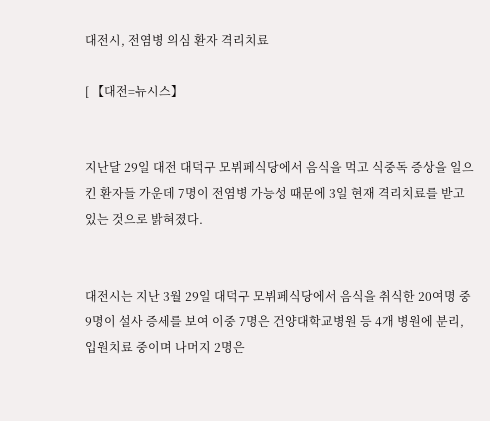대전시, 전염병 의심 환자 격리치료

[ 【대전=뉴시스】


지난달 29일 대전 대덕구 모뷔페식당에서 음식을 먹고 식중독 증상을 일으킨 환자들 가운데 7명이 전염병 가능성 때문에 3일 현재 격리치료를 받고 있는 것으로 밝혀졌다.


대전시는 지난 3월 29일 대덕구 모뷔페식당에서 음식을 취식한 20여명 중 9명이 설사 증세를 보여 이중 7명은 건양대학교병원 등 4개 병원에 분리, 입원치료 중이며 나머지 2명은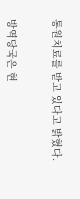통원치료를 받고 있다고 밝혔다.


방역당국은 현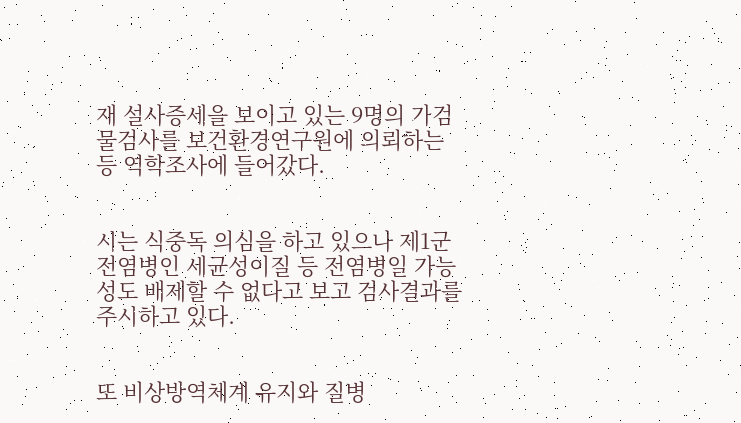재 설사증세을 보이고 있는 9명의 가검물검사를 보건환경연구원에 의뢰하는 등 역학조사에 들어갔다.


시는 식중독 의심을 하고 있으나 제1군 전염병인 세균성이질 등 전염병일 가능성도 배제할 수 없다고 보고 검사결과를 주시하고 있다.


또 비상방역체계 유지와 질병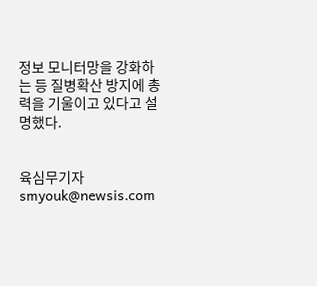정보 모니터망을 강화하는 등 질병확산 방지에 총력을 기울이고 있다고 설명했다.


육심무기자 smyouk@newsis.com